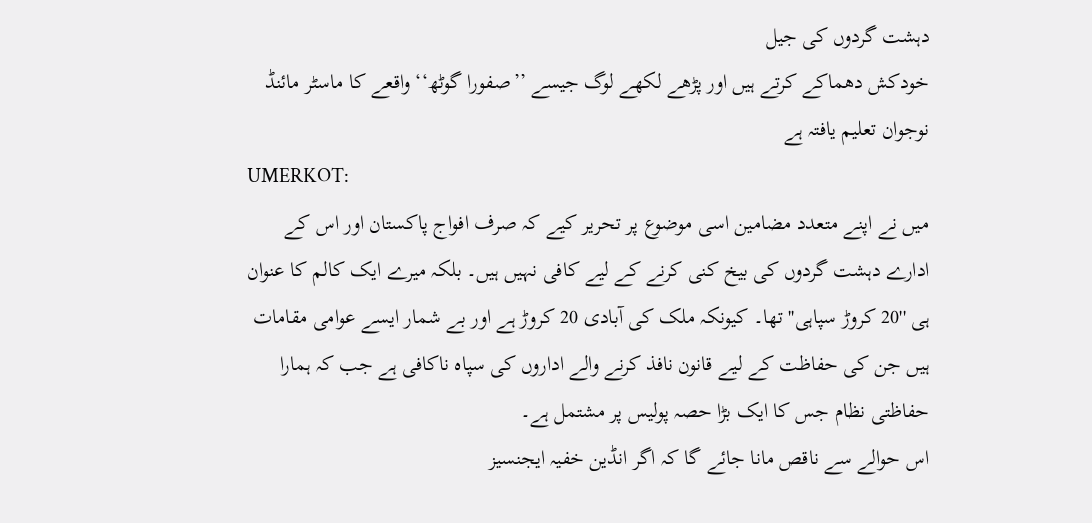دہشت گردوں کی جیل
خودکش دھماکے کرتے ہیں اور پڑھے لکھے لوگ جیسے ’’صفورا گوٹھ‘‘ واقعے کا ماسٹر مائنڈ نوجوان تعلیم یافتہ ہے
UMERKOT:
میں نے اپنے متعدد مضامین اسی موضوع پر تحریر کیے کہ صرف افواج پاکستان اور اس کے ادارے دہشت گردوں کی بیخ کنی کرنے کے لیے کافی نہیں ہیں۔ بلکہ میرے ایک کالم کا عنوان ہی ''20 کروڑ سپاہی'' تھا۔ کیونکہ ملک کی آبادی 20 کروڑ ہے اور بے شمار ایسے عوامی مقامات ہیں جن کی حفاظت کے لیے قانون نافذ کرنے والے اداروں کی سپاہ ناکافی ہے جب کہ ہمارا حفاظتی نظام جس کا ایک بڑا حصہ پولیس پر مشتمل ہے۔
اس حوالے سے ناقص مانا جائے گا کہ اگر انڈین خفیہ ایجنسیز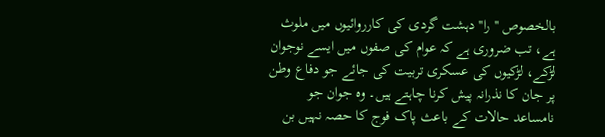بالخصوص ''را'' دہشت گردی کی کارروائیوں میں ملوث ہے، تب ضروری ہے کہ عوام کی صفوں میں ایسے نوجوان لڑکے، لڑکیوں کی عسکری تربیت کی جائے جو دفاع وطن پر جان کا نذرانہ پیش کرنا چاہتے ہیں۔ وہ جوان جو نامساعد حالات کے باعث پاک فوج کا حصہ نہیں بن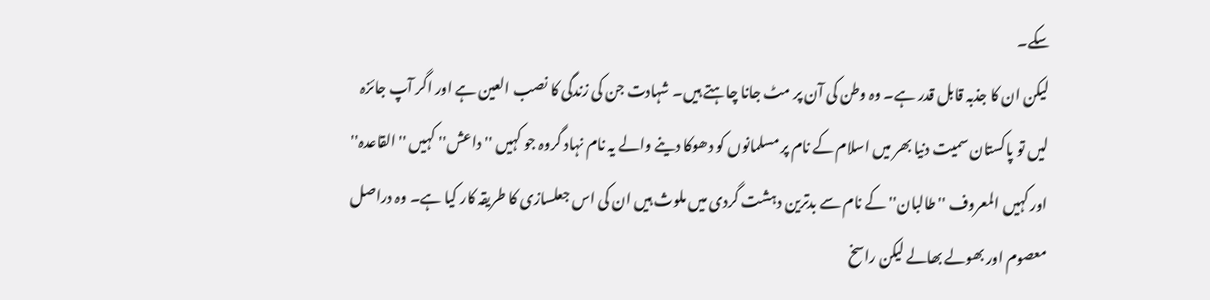سکے۔
لیکن ان کا جذبہ قابل قدر ہے۔ وہ وطن کی آن پر مٹ جانا چاہتے ہیں۔ شہادت جن کی زندگی کا نصب العین ہے اور اگر آپ جائزہ لیں تو پاکستان سمیت دنیا بھر میں اسلام کے نام پر مسلمانوں کو دھوکا دینے والے یہ نام نہاد گروہ جو کہیں ''داعش'' کہیں ''القاعدہ'' اور کہیں المعروف ''طالبان'' کے نام سے بدترین دہشت گردی میں ملوث ہیں ان کی اس جعلسازی کا طریقہ کار کیا ہے۔ وہ دراصل معصوم اور بھولے بھالے لیکن راسخ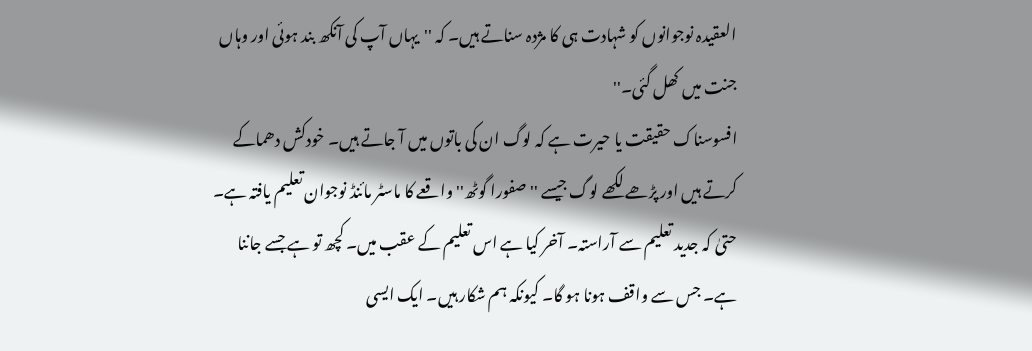العقیدہ نوجوانوں کو شہادت ہی کا مژدہ سناتے ہیں۔ کہ ''یہاں آپ کی آنکھ بند ہوئی اور وہاں جنت میں کھل گئی۔''
افسوسناک حقیقت یا حیرت ہے کہ لوگ ان کی باتوں میں آ جاتے ہیں۔ خودکش دھماکے کرتے ہیں اور پڑھے لکھے لوگ جیسے ''صفورا گوٹھ'' واقعے کا ماسٹر مائنڈ نوجوان تعلیم یافتہ ہے۔ حتیٰ کہ جدید تعلیم سے آراستہ۔ آخر کیا ہے اس تعلیم کے عقب میں۔ کچھ تو ہے جسے جاننا ہے۔ جس سے واقف ہونا ہو گا۔ کیونکہ ہم شکار ہیں۔ ایک ایسی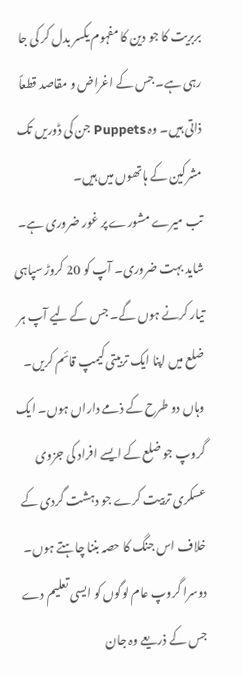بربریت کا جو دین کا مفہوم یکسر بدل کر کی جا رہی ہے۔ جس کے اغراض و مقاصد قطعاً ذاتی ہیں۔ وہ Puppets جن کی ڈوریں تک مشرکین کے ہاتھوں میں ہیں۔
تب میرے مشورے پر غور ضروری ہے۔ شاید بہت ضروری۔ آپ کو 20 کروڑ سپاہی تیار کرنے ہوں گے۔ جس کے لیے آپ ہر ضلع میں اپنا ایک تربیتی کیمپ قائم کریں۔ وہاں دو طرح کے ذمے داراں ہوں۔ ایک گروپ جو ضلع کے ایسے افراد کی جزوی عسکری تربیت کرے جو دہشت گردی کے خلاف اس جنگ کا حصہ بننا چاہتے ہوں۔ دوسرا گروپ عام لوگوں کو ایسی تعلیم دے جس کے ذریعے وہ جان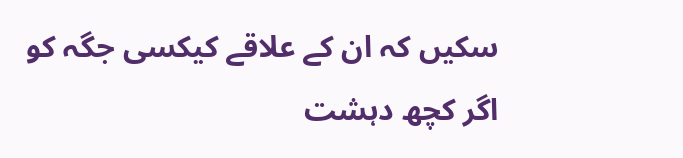سکیں کہ ان کے علاقے کیکسی جگہ کو اگر کچھ دہشت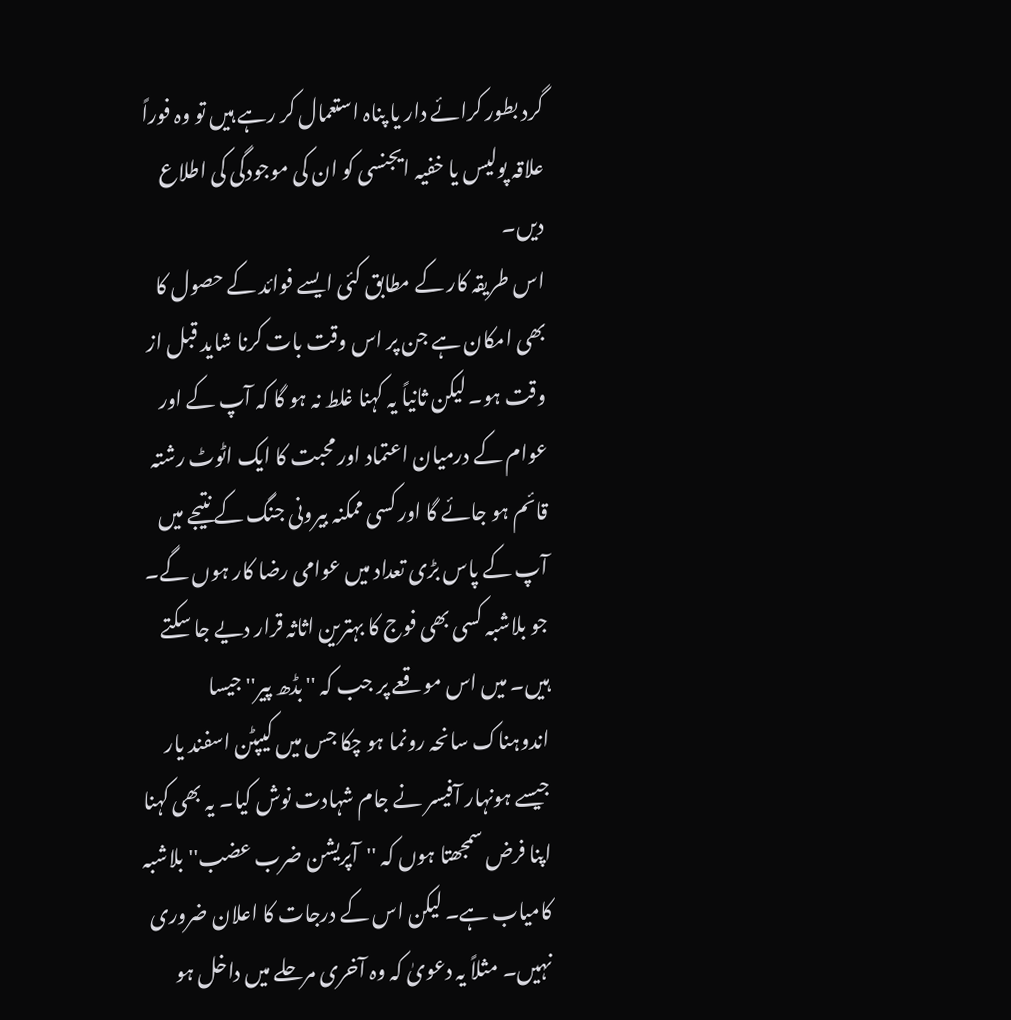گرد بطور کرائے دار یا پناہ استعمال کر رہے ہیں تو وہ فوراً علاقہ پولیس یا خفیہ ایجنسی کو ان کی موجودگی کی اطلاع دیں۔
اس طریقہ کار کے مطابق کئی ایسے فوائد کے حصول کا بھی امکان ہے جن پر اس وقت بات کرنا شاید قبل از وقت ہو۔ لیکن ثانیاً یہ کہنا غلط نہ ہو گا کہ آپ کے اور عوام کے درمیان اعتماد اور محبت کا ایک اٹوٹ رشتہ قائم ہو جائے گا اور کسی ممکنہ بیرونی جنگ کے نتیجے میں آپ کے پاس بڑی تعداد میں عوامی رضا کار ہوں گے۔ جو بلاشبہ کسی بھی فوج کا بہترین اثاثہ قرار دیے جا سکتے ہیں۔ میں اس موقعے پر جب کہ ''بڈھ پیر'' جیسا اندوہناک سانحہ رونما ہو چکا جس میں کیپٹن اسفند یار جیسے ہونہار آفیسر نے جام شہادت نوش کیا۔ یہ بھی کہنا اپنا فرض سمجھتا ہوں کہ ''آپریشن ضرب عضب'' بلاشبہ کامیاب ہے۔ لیکن اس کے درجات کا اعلان ضروری نہیں۔ مثلاً یہ دعویٰ کہ وہ آخری مرحلے میں داخل ہو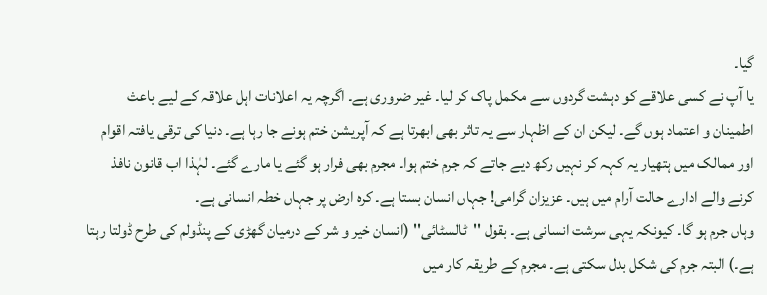گیا۔
یا آپ نے کسی علاقے کو دہشت گردوں سے مکمل پاک کر لیا۔ غیر ضروری ہے۔ اگرچہ یہ اعلانات اہل علاقہ کے لیے باعث اطمینان و اعتماد ہوں گے۔ لیکن ان کے اظہار سے یہ تاثر بھی ابھرتا ہے کہ آپریشن ختم ہونے جا رہا ہے۔ دنیا کی ترقی یافتہ اقوام اور ممالک میں ہتھیار یہ کہہ کر نہیں رکھ دیے جاتے کہ جرم ختم ہوا۔ مجرم بھی فرار ہو گئے یا مارے گئے۔ لہٰذا اب قانون نافذ کرنے والے ادارے حالت آرام میں ہیں۔ عزیزان گرامی! جہاں انسان بستا ہے۔ کرہ ارض پر جہاں خطہ انسانی ہے۔
وہاں جرم ہو گا۔ کیونکہ یہی سرشت انسانی ہے۔ بقول ''ٹالسٹائی'' (انسان خیر و شر کے درمیان گھڑی کے پنڈولم کی طرح ڈولتا رہتا ہے۔) البتہ جرم کی شکل بدل سکتی ہے۔ مجرم کے طریقہ کار میں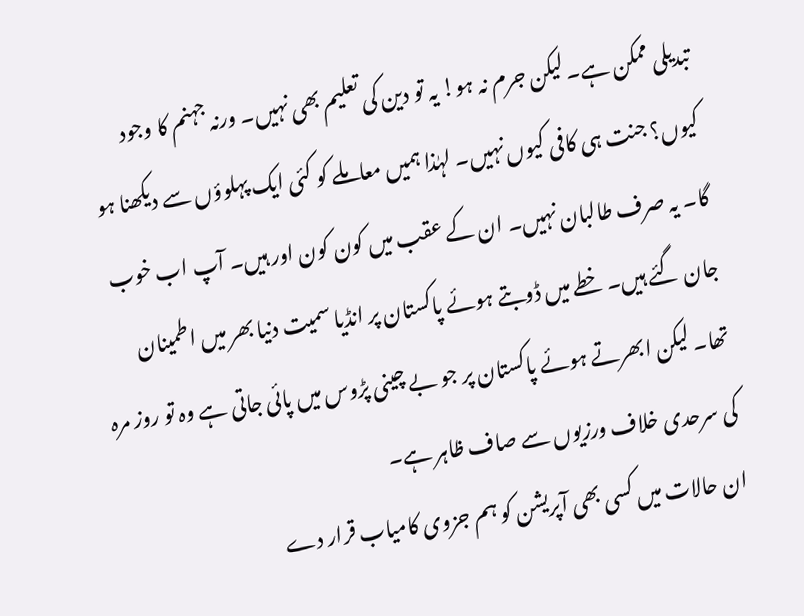تبدیلی ممکن ہے۔ لیکن جرم نہ ہو! یہ تو دین کی تعلیم بھی نہیں۔ ورنہ جہنم کا وجود کیوں؟ جنت ہی کافی کیوں نہیں۔ لہٰذا ہمیں معاملے کو کئی ایک پہلوؤں سے دیکھنا ہو گا۔ یہ صرف طالبان نہیں۔ ان کے عقب میں کون کون اور ہیں۔ آپ اب خوب جان گئے ہیں۔ خطے میں ڈوبتے ہوئے پاکستان پر انڈیا سمیت دنیا بھر میں اطمینان تھا۔ لیکن ابھرتے ہوئے پاکستان پر جو بے چینی پڑوس میں پائی جاتی ہے وہ تو روز مرہ کی سرحدی خلاف ورزیوں سے صاف ظاہر ہے۔
ان حالات میں کسی بھی آپریشن کو ہم جزوی کامیاب قرار دے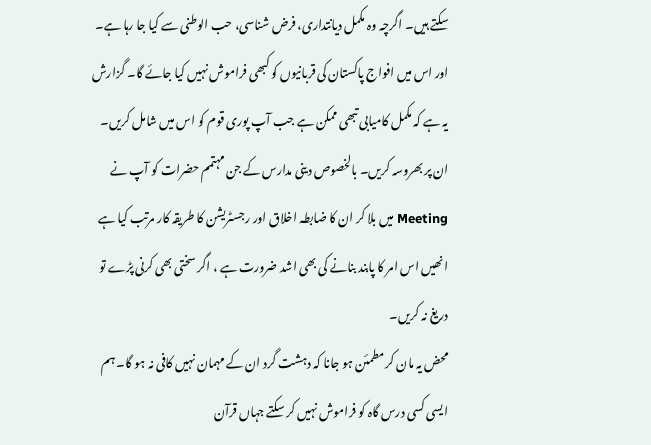سکتے ہیں۔ اگرچہ وہ مکمل دیانتداری، فرض شناسی، حب الوطنی سے کیا جا رہا ہے۔ اور اس میں افواج پاکستان کی قربانیوں کو کبھی فراموش نہیں کیا جائے گا۔ گزارش یہ ہے کہ مکمل کامیابی تبھی ممکن ہے جب آپ پوری قوم کو اس میں شامل کریں۔ ان پر بھروسہ کریں۔ بالخصوص دینی مدارس کے جن مہتمم حضرات کو آپ نے Meeting میں بلا کر ان کا ضابطہ اخلاق اور رجسٹریشن کا طریقہ کار مرتب کیا ہے انھیں اس امر کا پابند بنانے کی بھی اشد ضرورت ہے ، اگر سختی بھی کرنی پڑے تو دریغ نہ کریں۔
محض یہ مان کر مطمئن ہو جانا کہ دہشت گرد ان کے مہمان نہیں کافی نہ ہو گا۔ ہم ایسی کسی درس گاہ کو فراموش نہیں کر سکتے جہاں قرآن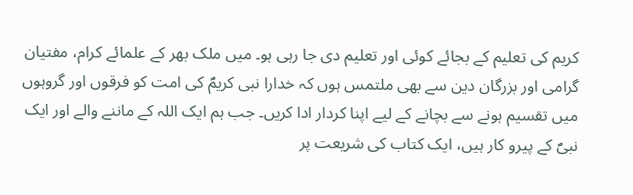کریم کی تعلیم کے بجائے کوئی اور تعلیم دی جا رہی ہو۔ میں ملک بھر کے علمائے کرام، مفتیان گرامی اور بزرگان دین سے بھی ملتمس ہوں کہ خدارا نبی کریمؐ کی امت کو فرقوں اور گروہوں میں تقسیم ہونے سے بچانے کے لیے اپنا کردار ادا کریں۔ جب ہم ایک اللہ کے ماننے والے اور ایک نبیؐ کے پیرو کار ہیں، ایک کتاب کی شریعت پر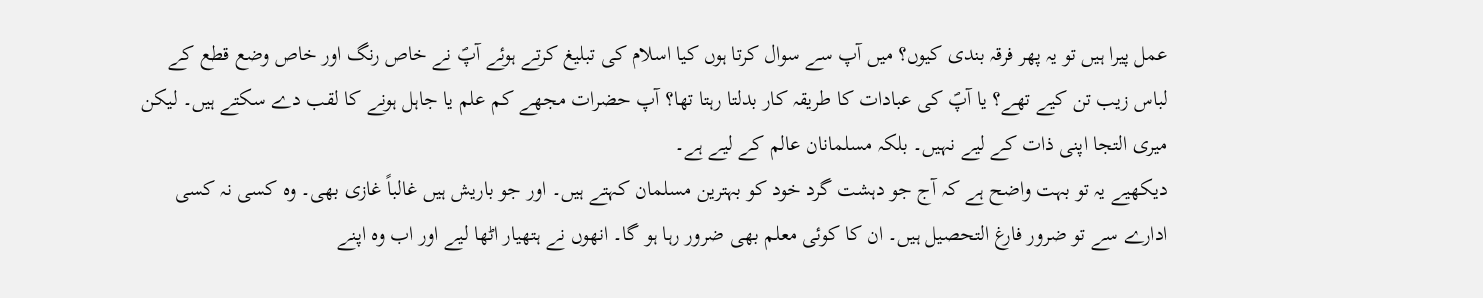عمل پیرا ہیں تو یہ پھر فرقہ بندی کیوں؟ میں آپ سے سوال کرتا ہوں کیا اسلام کی تبلیغ کرتے ہوئے آپؐ نے خاص رنگ اور خاص وضع قطع کے لباس زیب تن کیے تھے؟ یا آپؐ کی عبادات کا طریقہ کار بدلتا رہتا تھا؟ آپ حضرات مجھے کم علم یا جاہل ہونے کا لقب دے سکتے ہیں۔ لیکن میری التجا اپنی ذات کے لیے نہیں۔ بلکہ مسلمانان عالم کے لیے ہے۔
دیکھیے یہ تو بہت واضح ہے کہ آج جو دہشت گرد خود کو بہترین مسلمان کہتے ہیں۔ اور جو باریش ہیں غالباً غازی بھی۔ وہ کسی نہ کسی ادارے سے تو ضرور فارغ التحصیل ہیں۔ ان کا کوئی معلم بھی ضرور رہا ہو گا۔ انھوں نے ہتھیار اٹھا لیے اور اب وہ اپنے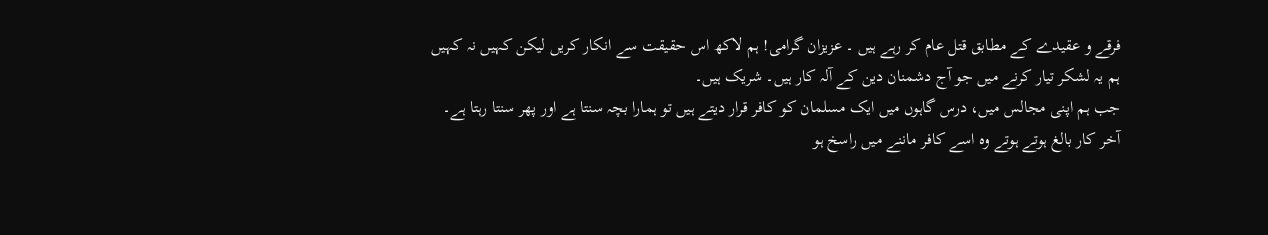فرقے و عقیدے کے مطابق قتل عام کر رہے ہیں ۔ عزیزان گرامی! ہم لاکھ اس حقیقت سے انکار کریں لیکن کہیں نہ کہیں ہم یہ لشکر تیار کرنے میں جو آج دشمنان دین کے آلہ کار ہیں۔ شریک ہیں۔
جب ہم اپنی مجالس میں، درس گاہوں میں ایک مسلمان کو کافر قرار دیتے ہیں تو ہمارا بچہ سنتا ہے اور پھر سنتا رہتا ہے۔ آخر کار بالغ ہوتے ہوتے وہ اسے کافر ماننے میں راسخ ہو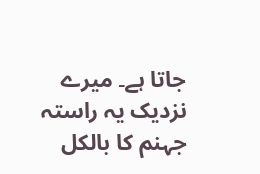جاتا ہے۔ میرے نزدیک یہ راستہ جہنم کا بالکل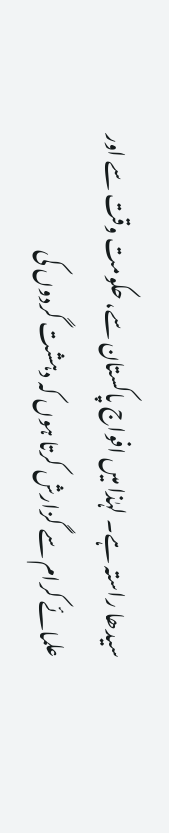سیدھا راستہ ہے۔ لہٰذا میں افواج پاکستان سے، حکومت وقت سے اور علمائے کرام سے گزارش کرتا ہوں کہ دہشت گردوں کی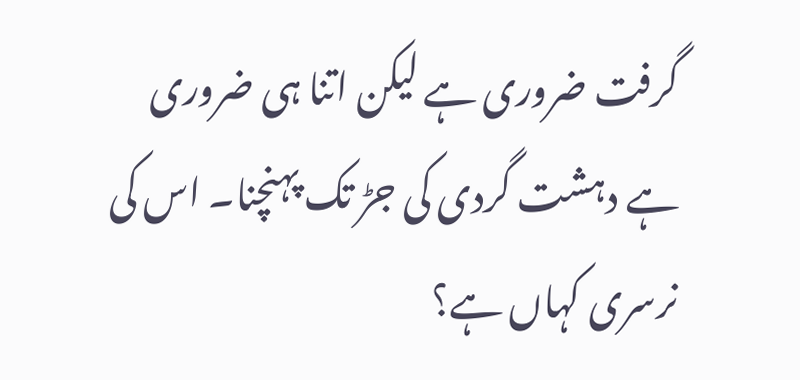گرفت ضروری ہے لیکن اتنا ہی ضروری ہے دہشت گردی کی جڑ تک پہنچنا۔ اس کی نرسری کہاں ہے؟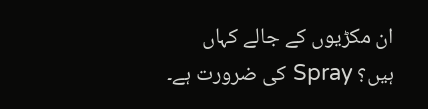ان مکڑیوں کے جالے کہاں ہیں؟ Spray کی ضرورت ہے۔